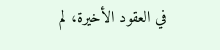في العقود الأخيرة، لم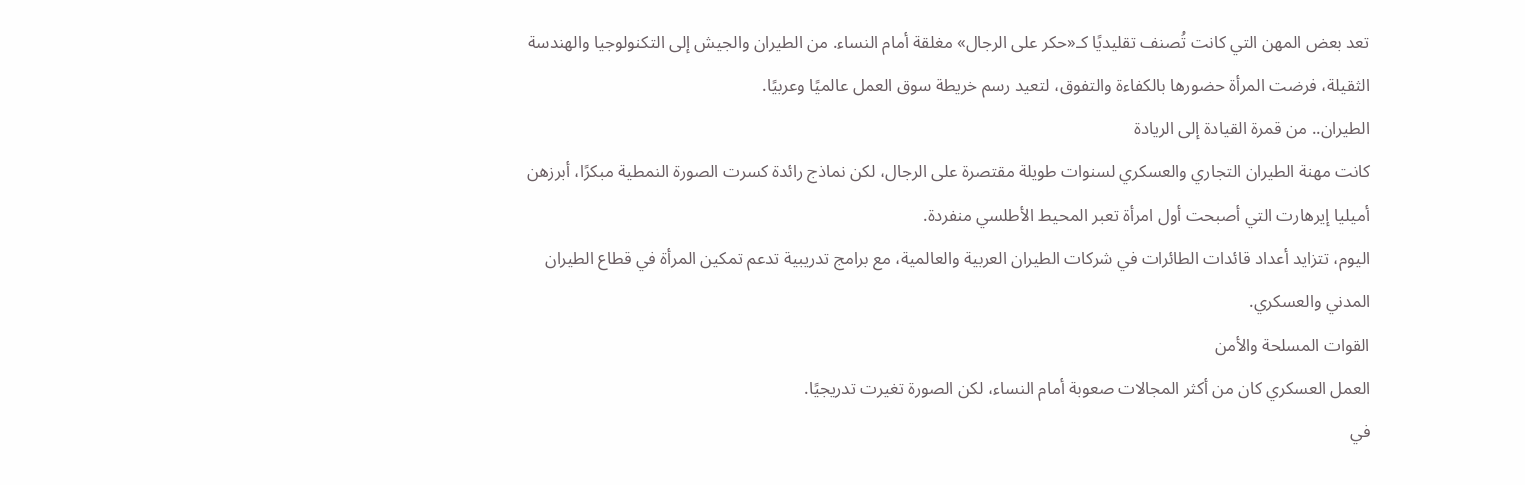تعد بعض المهن التي كانت تُصنف تقليديًا كـ«حكر على الرجال» مغلقة أمام النساء. من الطيران والجيش إلى التكنولوجيا والهندسة الثقيلة، فرضت المرأة حضورها بالكفاءة والتفوق، لتعيد رسم خريطة سوق العمل عالميًا وعربيًا.
الطيران.. من قمرة القيادة إلى الريادة
كانت مهنة الطيران التجاري والعسكري لسنوات طويلة مقتصرة على الرجال، لكن نماذج رائدة كسرت الصورة النمطية مبكرًا، أبرزهن أميليا إيرهارت التي أصبحت أول امرأة تعبر المحيط الأطلسي منفردة.
اليوم، تتزايد أعداد قائدات الطائرات في شركات الطيران العربية والعالمية، مع برامج تدريبية تدعم تمكين المرأة في قطاع الطيران المدني والعسكري.
القوات المسلحة والأمن
العمل العسكري كان من أكثر المجالات صعوبة أمام النساء، لكن الصورة تغيرت تدريجيًا.
في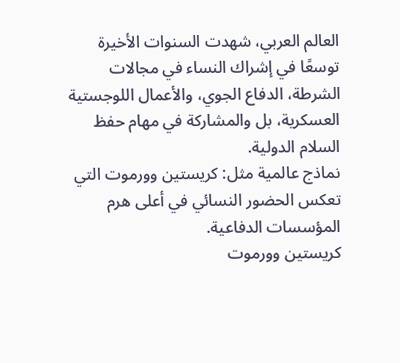العالم العربي، شهدت السنوات الأخيرة توسعًا في إشراك النساء في مجالات الشرطة، الدفاع الجوي، والأعمال اللوجستية العسكرية، بل والمشاركة في مهام حفظ السلام الدولية.
نماذج عالمية مثل: كريستين وورموت التي تعكس الحضور النسائي في أعلى هرم المؤسسات الدفاعية.
كريستين وورموت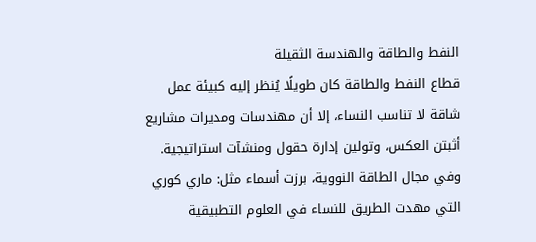النفط والطاقة والهندسة الثقيلة
قطاع النفط والطاقة كان طويلًا يُنظر إليه كبيئة عمل شاقة لا تناسب النساء، إلا أن مهندسات ومديرات مشاريع أثبتن العكس، وتولين إدارة حقول ومنشآت استراتيجية.
وفي مجال الطاقة النووية، برزت أسماء مثل: ماري كوري التي مهدت الطريق للنساء في العلوم التطبيقية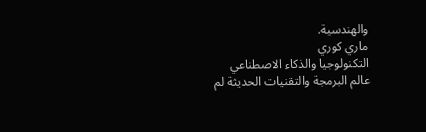والهندسية.
ماري كوري
التكنولوجيا والذكاء الاصطناعي
عالم البرمجة والتقنيات الحديثة لم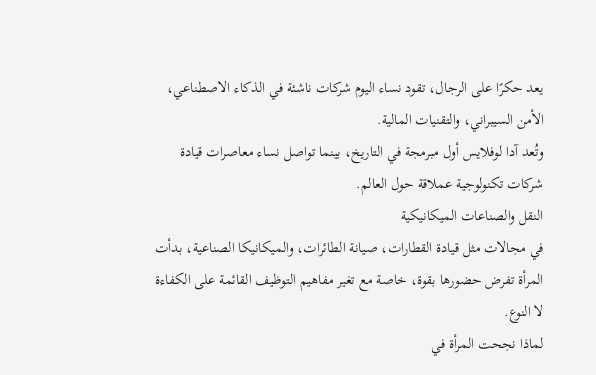يعد حكرًا على الرجال، تقود نساء اليوم شركات ناشئة في الذكاء الاصطناعي، الأمن السيبراني، والتقنيات المالية.
وتُعد آدا لوفلايس أول مبرمجة في التاريخ، بينما تواصل نساء معاصرات قيادة شركات تكنولوجية عملاقة حول العالم.
النقل والصناعات الميكانيكية
في مجالات مثل قيادة القطارات، صيانة الطائرات، والميكانيكا الصناعية، بدأت المرأة تفرض حضورها بقوة، خاصة مع تغير مفاهيم التوظيف القائمة على الكفاءة لا النوع.
لماذا نجحت المرأة في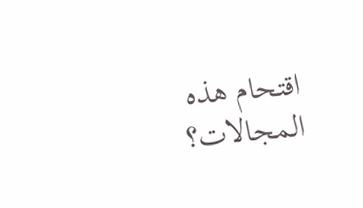اقتحام هذه المجالات؟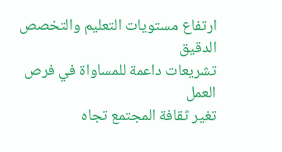ارتفاع مستويات التعليم والتخصص الدقيق
تشريعات داعمة للمساواة في فرص العمل
تغير ثقافة المجتمع تجاه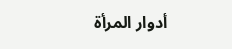أدوار المرأة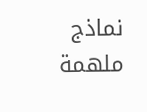نماذج ملهمة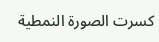كسرت الصورة النمطية